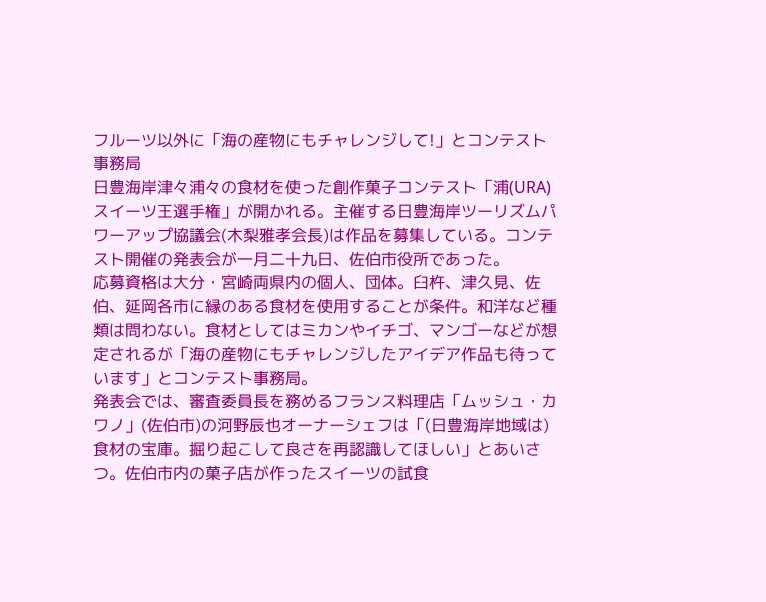フルーツ以外に「海の産物にもチャレンジして!」とコンテスト事務局
日豊海岸津々浦々の食材を使った創作菓子コンテスト「浦(URA)スイーツ王選手権」が開かれる。主催する日豊海岸ツーリズムパワーアップ協議会(木梨雅孝会長)は作品を募集している。コンテスト開催の発表会が一月二十九日、佐伯市役所であった。
応募資格は大分・宮崎両県内の個人、団体。臼杵、津久見、佐伯、延岡各市に縁のある食材を使用することが条件。和洋など種類は問わない。食材としてはミカンやイチゴ、マンゴーなどが想定されるが「海の産物にもチャレンジしたアイデア作品も待っています」とコンテスト事務局。
発表会では、審査委員長を務めるフランス料理店「ムッシュ・カワノ」(佐伯市)の河野辰也オーナーシェフは「(日豊海岸地域は)食材の宝庫。掘り起こして良さを再認識してほしい」とあいさつ。佐伯市内の菓子店が作ったスイーツの試食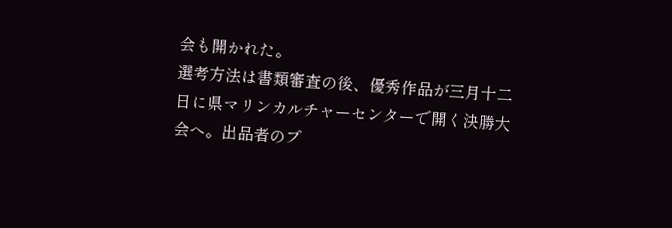会も開かれた。
選考方法は書類審査の後、優秀作品が三月十二日に県マリンカルチャーセンターで開く決勝大会へ。出品者のプ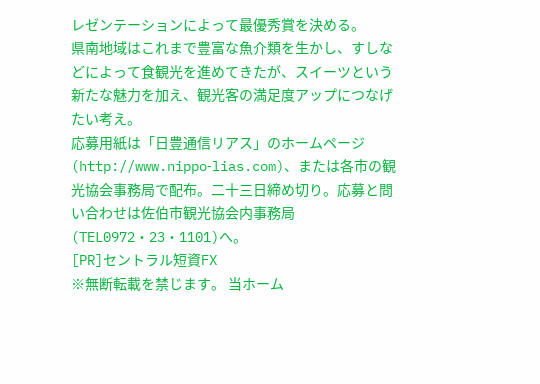レゼンテーションによって最優秀賞を決める。
県南地域はこれまで豊富な魚介類を生かし、すしなどによって食観光を進めてきたが、スイーツという新たな魅力を加え、観光客の満足度アップにつなげたい考え。
応募用紙は「日豊通信リアス」のホームページ(http://www.nippo‐lias.com)、または各市の観光協会事務局で配布。二十三日締め切り。応募と問い合わせは佐伯市観光協会内事務局(TEL0972・23・1101)へ。
[PR]セントラル短資FX
※無断転載を禁じます。 当ホーム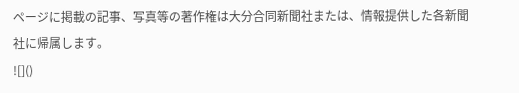ページに掲載の記事、写真等の著作権は大分合同新聞社または、情報提供した各新聞社に帰属します。
![]()